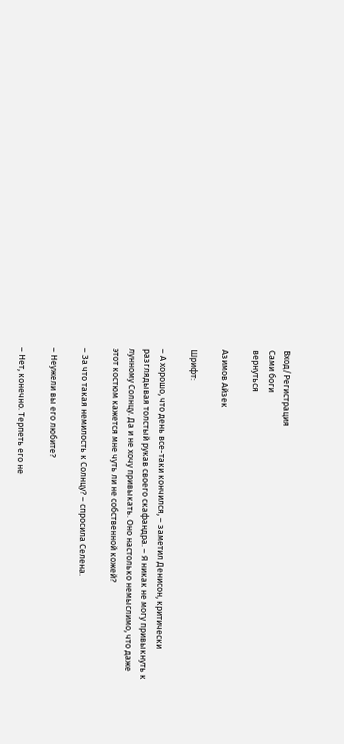Вход/Регистрация
Сами боги
вернуться

Азимов Айзек

Шрифт:

– А хорошо, что день все-таки кончился, – заметил Денисон, критически разглядывая толстый рукав своего скафандра. – Я никак не могу привыкнуть к лунному Солнцу. Да и не хочу привыкать. Оно настолько немыслимо, что даже этот костюм кажется мне чуть ли не собственной кожей?

– За что такая немилость к Солнцу? – спросила Селена.

– Неужели вы его любите?

– Нет, конечно. Терпеть его не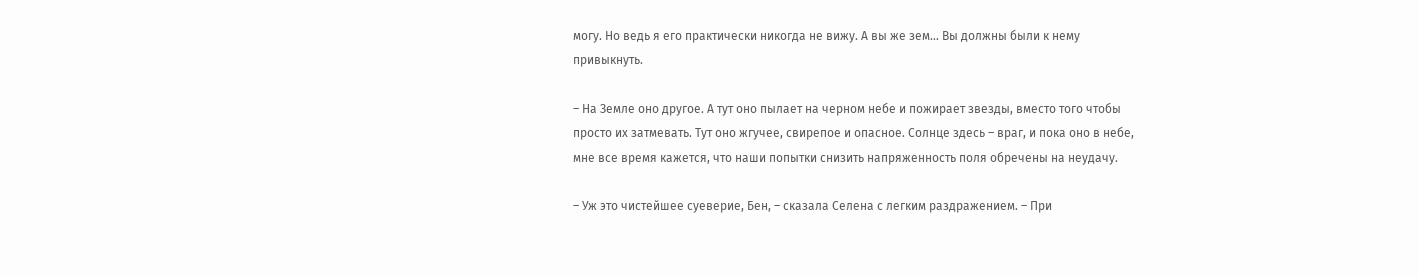могу. Но ведь я его практически никогда не вижу. А вы же зем… Вы должны были к нему привыкнуть.

– На Земле оно другое. А тут оно пылает на черном небе и пожирает звезды, вместо того чтобы просто их затмевать. Тут оно жгучее, свирепое и опасное. Солнце здесь – враг, и пока оно в небе, мне все время кажется, что наши попытки снизить напряженность поля обречены на неудачу.

– Уж это чистейшее суеверие, Бен, – сказала Селена с легким раздражением. – При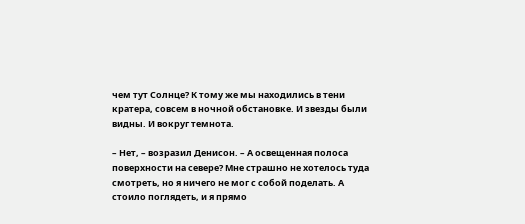чем тут Солнце? К тому же мы находились в тени кратера, совсем в ночной обстановке. И звезды были видны. И вокруг темнота.

– Нет, – возразил Денисон. – А освещенная полоса поверхности на севере? Мне страшно не хотелось туда смотреть, но я ничего не мог с собой поделать. А стоило поглядеть, и я прямо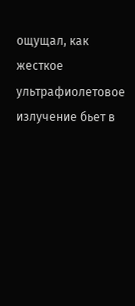ощущал, как жесткое ультрафиолетовое излучение бьет в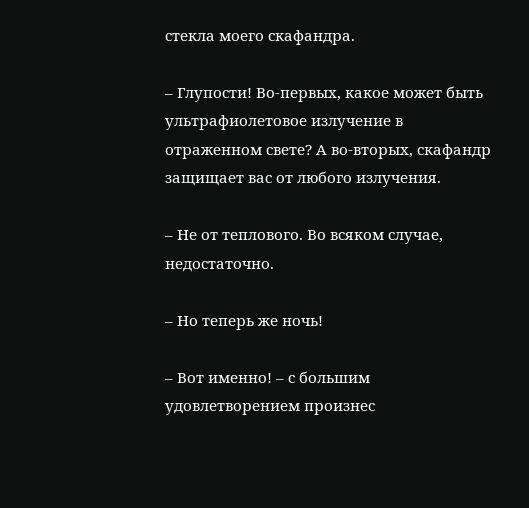стекла моего скафандра.

– Глупости! Во-первых, какое может быть ультрафиолетовое излучение в отраженном свете? А во-вторых, скафандр защищает вас от любого излучения.

– Не от теплового. Во всяком случае, недостаточно.

– Но теперь же ночь!

– Вот именно! – с большим удовлетворением произнес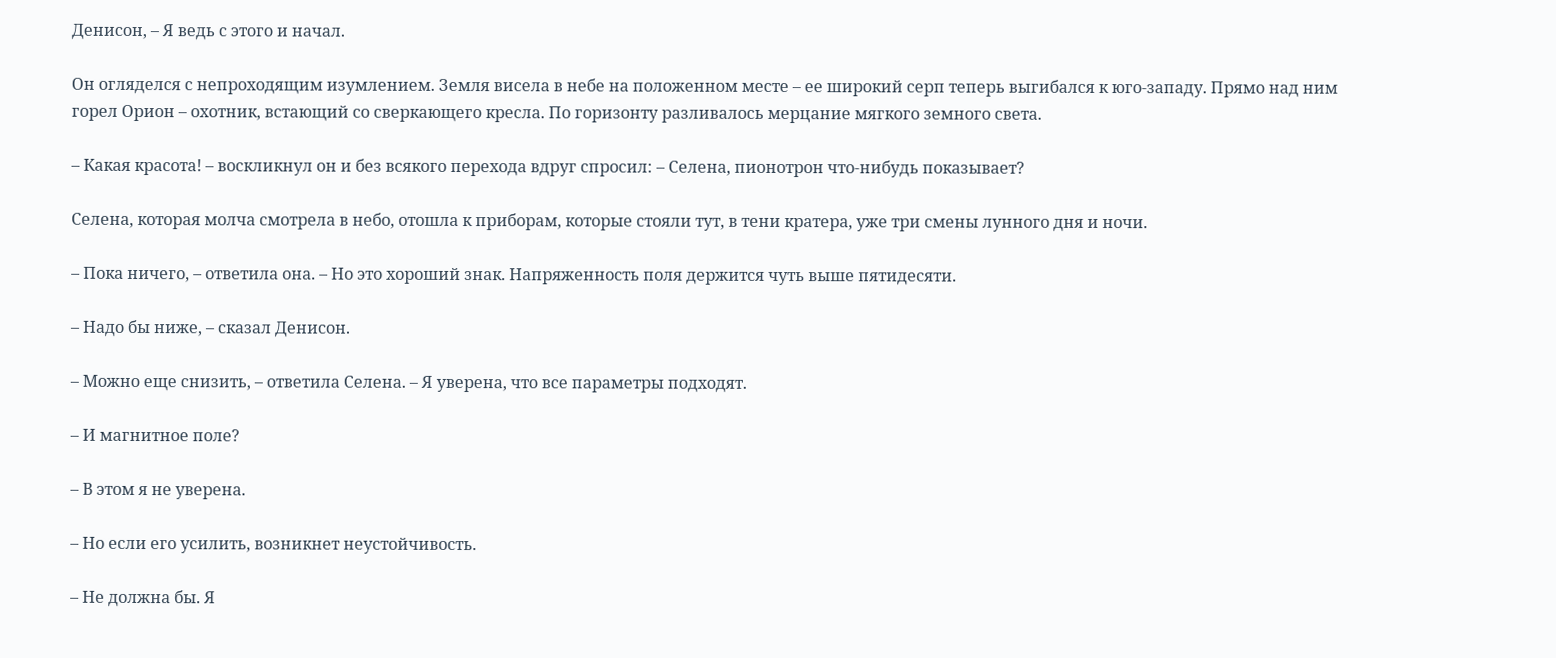Денисон, – Я ведь с этого и начал.

Он огляделся с непроходящим изумлением. Земля висела в небе на положенном месте – ее широкий серп теперь выгибался к юго-западу. Прямо над ним горел Орион – охотник, встающий со сверкающего кресла. По горизонту разливалось мерцание мягкого земного света.

– Какая красота! – воскликнул он и без всякого перехода вдруг спросил: – Селена, пионотрон что-нибудь показывает?

Селена, которая молча смотрела в небо, отошла к приборам, которые стояли тут, в тени кратера, уже три смены лунного дня и ночи.

– Пока ничего, – ответила она. – Но это хороший знак. Напряженность поля держится чуть выше пятидесяти.

– Надо бы ниже, – сказал Денисон.

– Можно еще снизить, – ответила Селена. – Я уверена, что все параметры подходят.

– И магнитное поле?

– В этом я не уверена.

– Но если его усилить, возникнет неустойчивость.

– Не должна бы. Я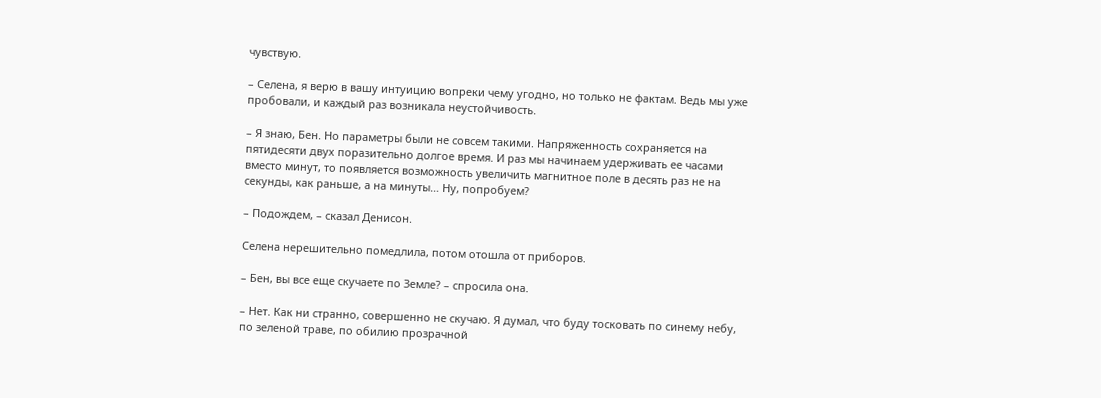чувствую.

– Селена, я верю в вашу интуицию вопреки чему угодно, но только не фактам. Ведь мы уже пробовали, и каждый раз возникала неустойчивость.

– Я знаю, Бен. Но параметры были не совсем такими. Напряженность сохраняется на пятидесяти двух поразительно долгое время. И раз мы начинаем удерживать ее часами вместо минут, то появляется возможность увеличить магнитное поле в десять раз не на секунды, как раньше, а на минуты… Ну, попробуем?

– Подождем, – сказал Денисон.

Селена нерешительно помедлила, потом отошла от приборов.

– Бен, вы все еще скучаете по Земле? – спросила она.

– Нет. Как ни странно, совершенно не скучаю. Я думал, что буду тосковать по синему небу, по зеленой траве, по обилию прозрачной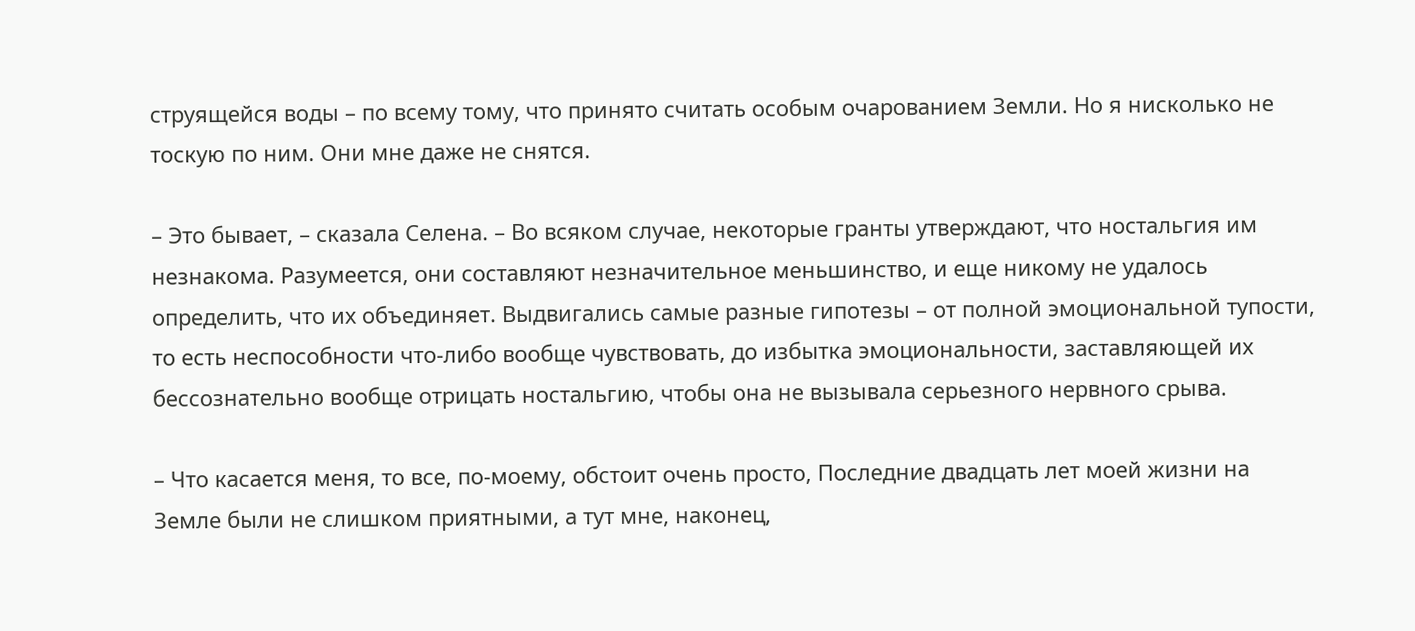струящейся воды – по всему тому, что принято считать особым очарованием Земли. Но я нисколько не тоскую по ним. Они мне даже не снятся.

– Это бывает, – сказала Селена. – Во всяком случае, некоторые гранты утверждают, что ностальгия им незнакома. Разумеется, они составляют незначительное меньшинство, и еще никому не удалось определить, что их объединяет. Выдвигались самые разные гипотезы – от полной эмоциональной тупости, то есть неспособности что-либо вообще чувствовать, до избытка эмоциональности, заставляющей их бессознательно вообще отрицать ностальгию, чтобы она не вызывала серьезного нервного срыва.

– Что касается меня, то все, по-моему, обстоит очень просто, Последние двадцать лет моей жизни на Земле были не слишком приятными, а тут мне, наконец,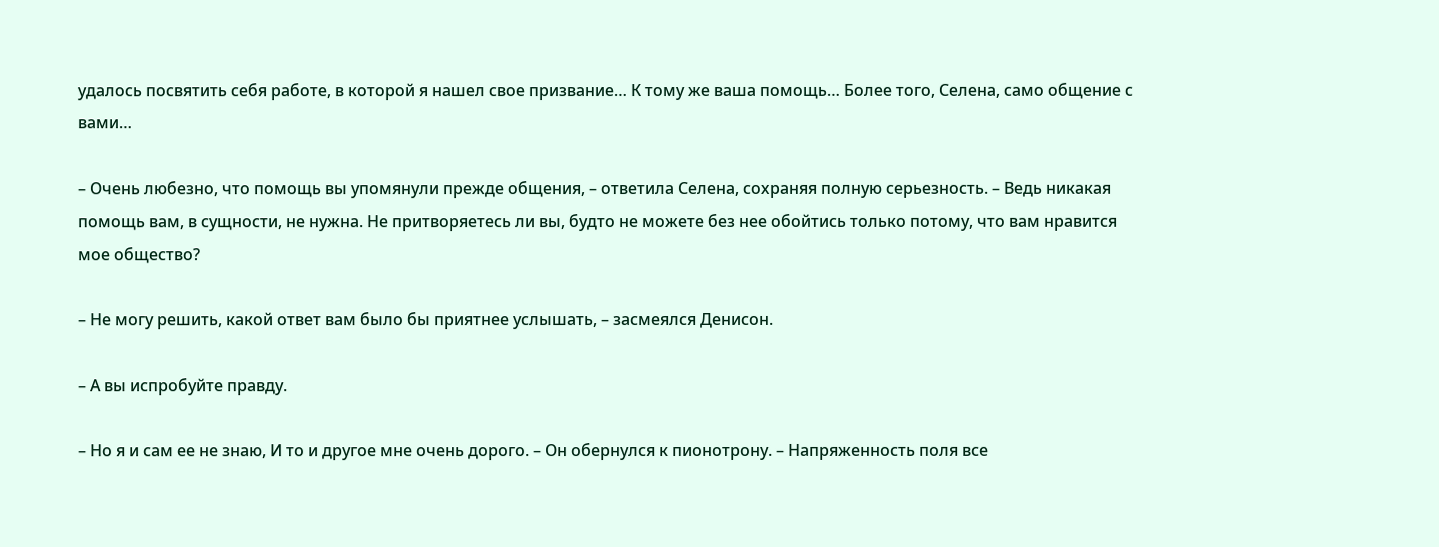удалось посвятить себя работе, в которой я нашел свое призвание… К тому же ваша помощь… Более того, Селена, само общение с вами…

– Очень любезно, что помощь вы упомянули прежде общения, – ответила Селена, сохраняя полную серьезность. – Ведь никакая помощь вам, в сущности, не нужна. Не притворяетесь ли вы, будто не можете без нее обойтись только потому, что вам нравится мое общество?

– Не могу решить, какой ответ вам было бы приятнее услышать, – засмеялся Денисон.

– А вы испробуйте правду.

– Но я и сам ее не знаю, И то и другое мне очень дорого. – Он обернулся к пионотрону. – Напряженность поля все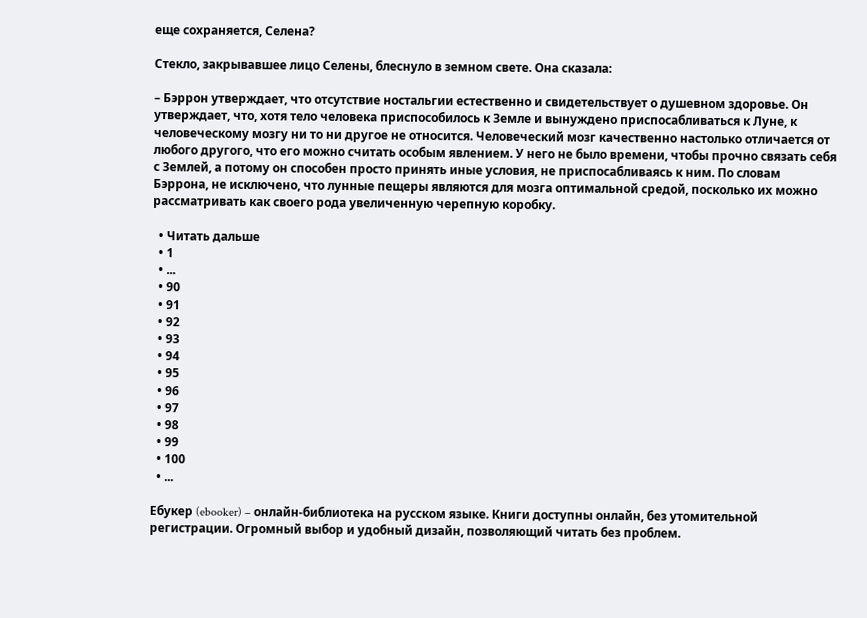еще сохраняется, Селена?

Стекло, закрывавшее лицо Селены, блеснуло в земном свете. Она сказала:

– Бэррон утверждает, что отсутствие ностальгии естественно и свидетельствует о душевном здоровье. Он утверждает, что, хотя тело человека приспособилось к Земле и вынуждено приспосабливаться к Луне, к человеческому мозгу ни то ни другое не относится. Человеческий мозг качественно настолько отличается от любого другого, что его можно считать особым явлением. У него не было времени, чтобы прочно связать себя с Землей, а потому он способен просто принять иные условия, не приспосабливаясь к ним. По словам Бэррона, не исключено, что лунные пещеры являются для мозга оптимальной средой, посколько их можно рассматривать как своего рода увеличенную черепную коробку.

  • Читать дальше
  • 1
  • ...
  • 90
  • 91
  • 92
  • 93
  • 94
  • 95
  • 96
  • 97
  • 98
  • 99
  • 100
  • ...

Ебукер (ebooker) – онлайн-библиотека на русском языке. Книги доступны онлайн, без утомительной регистрации. Огромный выбор и удобный дизайн, позволяющий читать без проблем.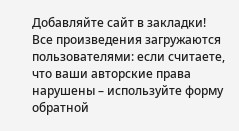Добавляйте сайт в закладки! Все произведения загружаются пользователями: если считаете, что ваши авторские права нарушены – используйте форму обратной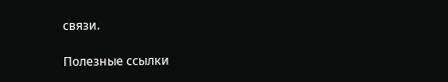связи.

Полезные ссылки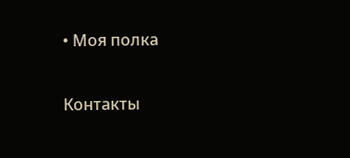• Моя полка

Контакты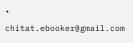• chitat.ebooker@gmail.com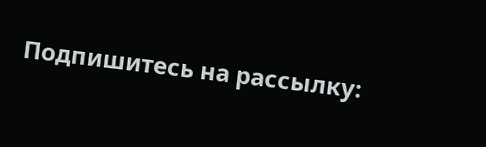Подпишитесь на рассылку: